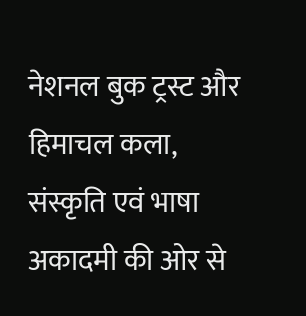नेशनल बुक ट्रस्ट और हिमाचल कला, संस्कृति एवं भाषा अकादमी की ओर से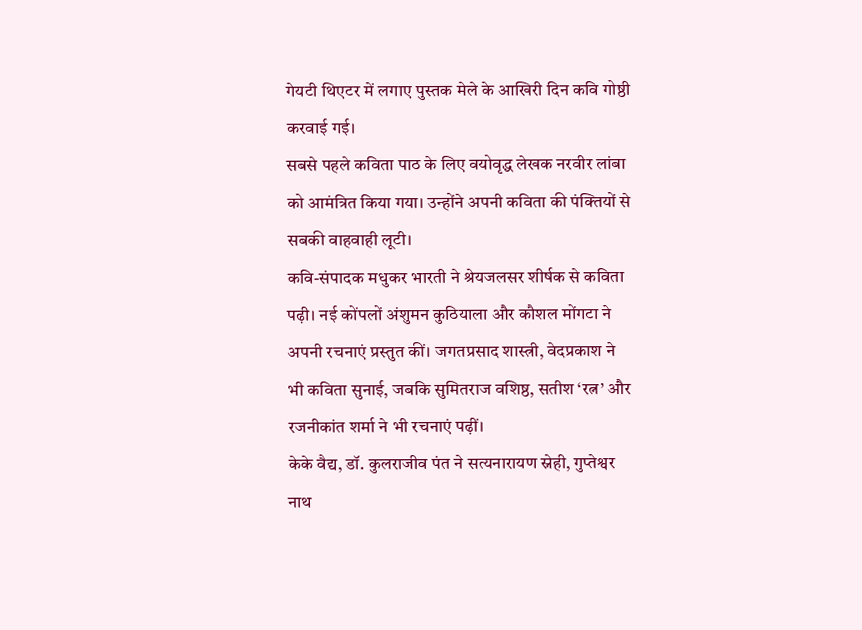गेयटी थिएटर में लगाए पुस्तक मेले के आखिरी दिन कवि गोष्ठी करवाई गई।
सबसे पहले कविता पाठ के लिए वयोवृद्ध लेखक नरवीर लांबा को आमंत्रित किया गया। उन्होंने अपनी कविता की पंक्तियों से सबकी वाहवाही लूटी।
कवि-संपादक मधुकर भारती ने श्रेयजलसर शीर्षक से कविता पढ़ी। नई कोंपलों अंशुमन कुठियाला और कौशल मोंगटा ने अपनी रचनाएं प्रस्तुत कीं। जगतप्रसाद शास्त्री, वेदप्रकाश ने भी कविता सुनाई, जबकि सुमितराज वशिष्ठ, सतीश ‘रत्न’ और रजनीकांत शर्मा ने भी रचनाएं पढ़ीं।
केके वैद्य, डॉ. कुलराजीव पंत ने सत्यनारायण स्नेही, गुप्तेश्वर नाथ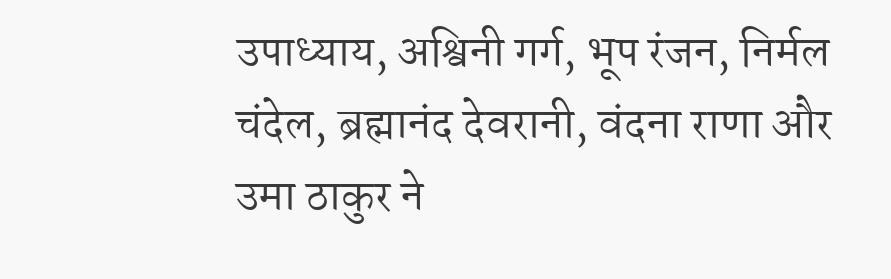उपाध्याय, अश्विनी गर्ग, भूप रंजन, निर्मल चंदेल, ब्रह्मानंद देवरानी, वंदना राणा और उमा ठाकुर ने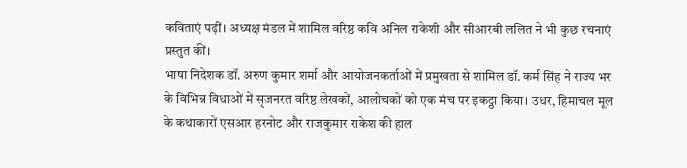कविताएं पढ़ीं। अध्यक्ष मंडल में शामिल वरिष्ठ कवि अनिल राकेशी और सीआरबी ललित ने भी कुछ रचनाएं प्रस्तुत कीं।
भाषा निदेशक डॉ. अरुण कुमार शर्मा और आयोजनकर्ताओं में प्रमुखता से शामिल डॉ. कर्म सिंह ने राज्य भर के विभिन्न विधाओं में सृजनरत वरिष्ठ लेखकों, आलोचकों को एक मंच पर इकट्ठा किया। उधर, हिमाचल मूल के कथाकारों एसआर हरनोट और राजकुमार राकेश की हाल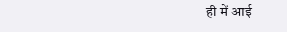ही में आई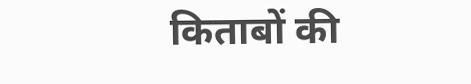किताबों की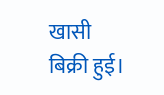खासी बिक्री हुई।